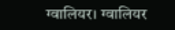ग्वालियर। ग्वालियर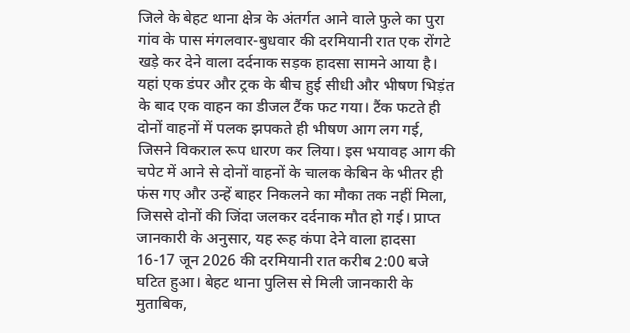जिले के बेहट थाना क्षेत्र के अंतर्गत आने वाले फुले का पुरा गांव के पास मंगलवार-बुधवार की दरमियानी रात एक रोंगटे खड़े कर देने वाला दर्दनाक सड़क हादसा सामने आया है। यहां एक डंपर और ट्रक के बीच हुई सीधी और भीषण भिड़ंत के बाद एक वाहन का डीजल टैंक फट गया। टैंक फटते ही दोनों वाहनों में पलक झपकते ही भीषण आग लग गई, जिसने विकराल रूप धारण कर लिया। इस भयावह आग की चपेट में आने से दोनों वाहनों के चालक केबिन के भीतर ही फंस गए और उन्हें बाहर निकलने का मौका तक नहीं मिला, जिससे दोनों की जिंदा जलकर दर्दनाक मौत हो गई। प्राप्त जानकारी के अनुसार, यह रूह कंपा देने वाला हादसा 16-17 जून 2026 की दरमियानी रात करीब 2:00 बजे घटित हुआ। बेहट थाना पुलिस से मिली जानकारी के मुताबिक,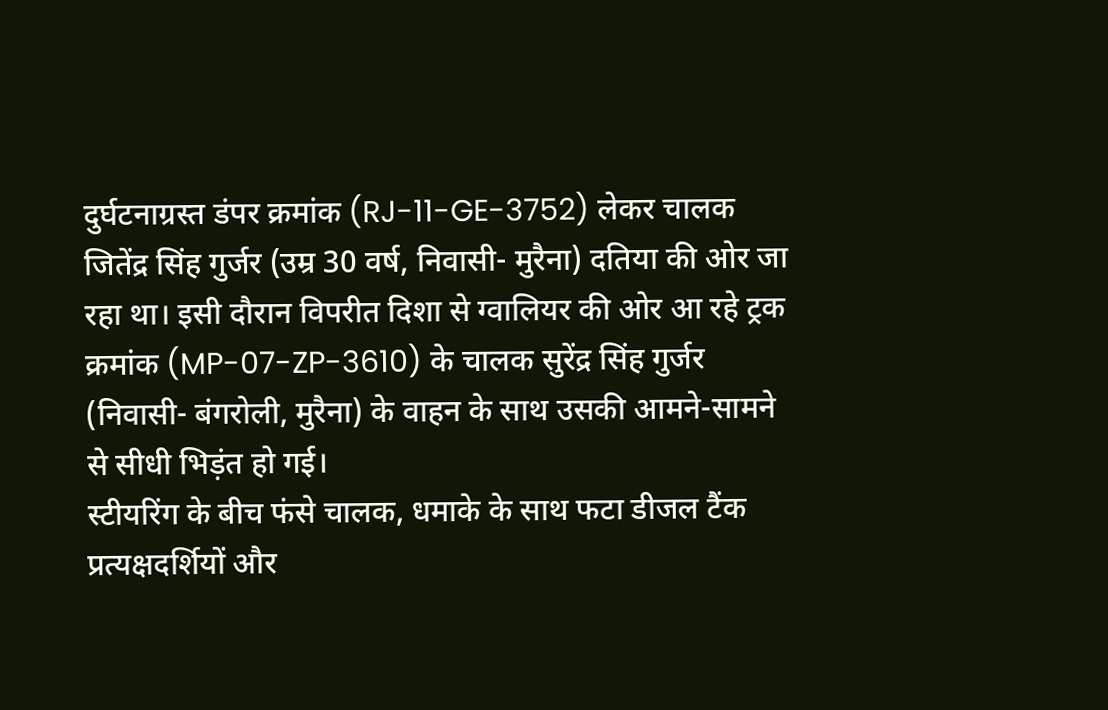दुर्घटनाग्रस्त डंपर क्रमांक (RJ-11-GE-3752) लेकर चालक जितेंद्र सिंह गुर्जर (उम्र 30 वर्ष, निवासी- मुरैना) दतिया की ओर जा रहा था। इसी दौरान विपरीत दिशा से ग्वालियर की ओर आ रहे ट्रक क्रमांक (MP-07-ZP-3610) के चालक सुरेंद्र सिंह गुर्जर (निवासी- बंगरोली, मुरैना) के वाहन के साथ उसकी आमने-सामने से सीधी भिड़ंत हो गई।
स्टीयरिंग के बीच फंसे चालक, धमाके के साथ फटा डीजल टैंक
प्रत्यक्षदर्शियों और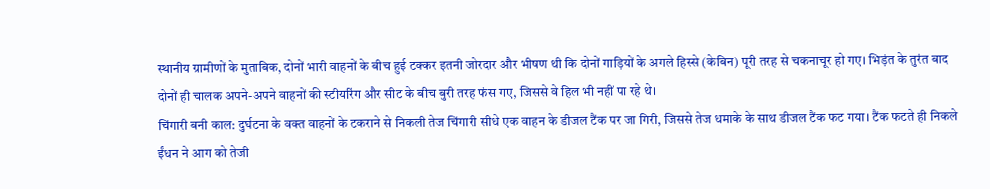स्थानीय ग्रामीणों के मुताबिक, दोनों भारी वाहनों के बीच हुई टक्कर इतनी जोरदार और भीषण थी कि दोनों गाड़ियों के अगले हिस्से (केबिन) पूरी तरह से चकनाचूर हो गए। भिड़ंत के तुरंत बाद दोनों ही चालक अपने-अपने वाहनों की स्टीयरिंग और सीट के बीच बुरी तरह फंस गए, जिससे वे हिल भी नहीं पा रहे थे।
चिंगारी बनी काल: दुर्घटना के वक्त वाहनों के टकराने से निकली तेज चिंगारी सीधे एक वाहन के डीजल टैंक पर जा गिरी, जिससे तेज धमाके के साथ डीजल टैंक फट गया। टैंक फटते ही निकले ईंधन ने आग को तेजी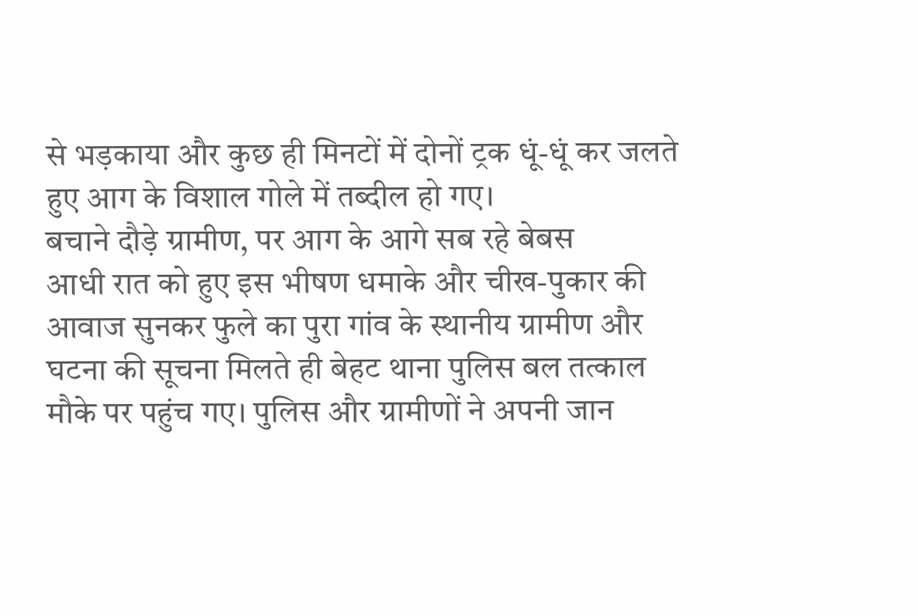से भड़काया और कुछ ही मिनटों में दोनों ट्रक धूं-धूं कर जलते हुए आग के विशाल गोले में तब्दील हो गए।
बचाने दौड़े ग्रामीण, पर आग के आगे सब रहे बेबस
आधी रात को हुए इस भीषण धमाके और चीख-पुकार की आवाज सुनकर फुले का पुरा गांव के स्थानीय ग्रामीण और घटना की सूचना मिलते ही बेहट थाना पुलिस बल तत्काल मौके पर पहुंच गए। पुलिस और ग्रामीणों ने अपनी जान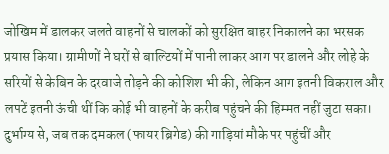जोखिम में डालकर जलते वाहनों से चालकों को सुरक्षित बाहर निकालने का भरसक प्रयास किया। ग्रामीणों ने घरों से बाल्टियों में पानी लाकर आग पर डालने और लोहे के सरियों से केबिन के दरवाजे तोड़ने की कोशिश भी की, लेकिन आग इतनी विकराल और लपटें इतनी ऊंची थीं कि कोई भी वाहनों के करीब पहुंचने की हिम्मत नहीं जुटा सका। दुर्भाग्य से, जब तक दमकल (फायर ब्रिगेड) की गाड़ियां मौके पर पहुंचीं और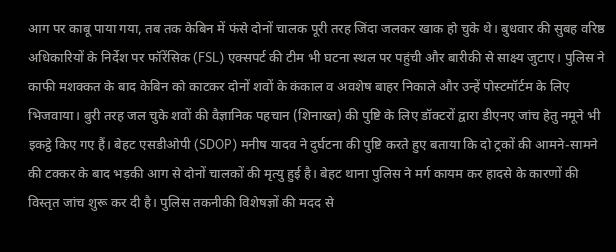आग पर काबू पाया गया, तब तक केबिन में फंसे दोनों चालक पूरी तरह जिंदा जलकर खाक हो चुके थे। बुधवार की सुबह वरिष्ठ अधिकारियों के निर्देश पर फॉरेंसिक (FSL) एक्सपर्ट की टीम भी घटना स्थल पर पहुंची और बारीकी से साक्ष्य जुटाए। पुलिस ने काफी मशक्कत के बाद केबिन को काटकर दोनों शवों के कंकाल व अवशेष बाहर निकाले और उन्हें पोस्टमॉर्टम के लिए भिजवाया। बुरी तरह जल चुके शवों की वैज्ञानिक पहचान (शिनाख्त) की पुष्टि के लिए डॉक्टरों द्वारा डीएनए जांच हेतु नमूने भी इकट्ठे किए गए हैं। बेहट एसडीओपी (SDOP) मनीष यादव ने दुर्घटना की पुष्टि करते हुए बताया कि दो ट्रकों की आमने-सामने की टक्कर के बाद भड़की आग से दोनों चालकों की मृत्यु हुई है। बेहट थाना पुलिस ने मर्ग कायम कर हादसे के कारणों की विस्तृत जांच शुरू कर दी है। पुलिस तकनीकी विशेषज्ञों की मदद से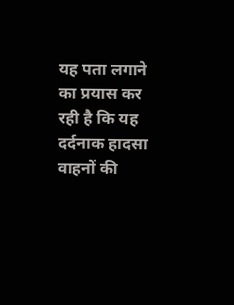यह पता लगाने का प्रयास कर रही है कि यह दर्दनाक हादसा वाहनों की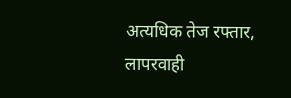अत्यधिक तेज रफ्तार, लापरवाही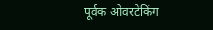पूर्वक ओवरटेकिंग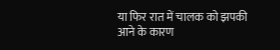या फिर रात में चालक को झपकी आने के कारण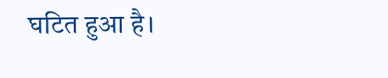घटित हुआ है।